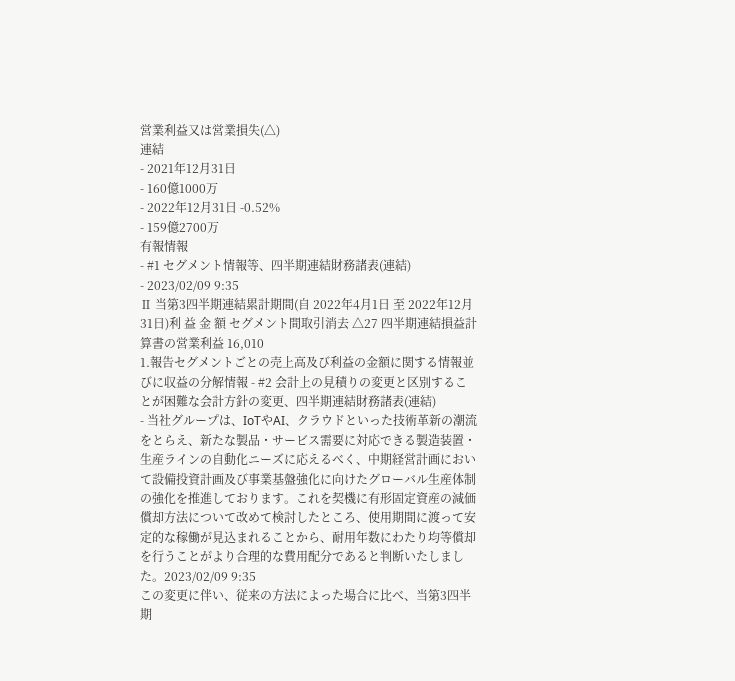営業利益又は営業損失(△)
連結
- 2021年12月31日
- 160億1000万
- 2022年12月31日 -0.52%
- 159億2700万
有報情報
- #1 セグメント情報等、四半期連結財務諸表(連結)
- 2023/02/09 9:35
Ⅱ 当第3四半期連結累計期間(自 2022年4月1日 至 2022年12月31日)利 益 金 額 セグメント間取引消去 △27 四半期連結損益計算書の営業利益 16,010
1.報告セグメントごとの売上高及び利益の金額に関する情報並びに収益の分解情報 - #2 会計上の見積りの変更と区別することが困難な会計方針の変更、四半期連結財務諸表(連結)
- 当社グループは、IoTやAI、クラウドといった技術革新の潮流をとらえ、新たな製品・サービス需要に対応できる製造装置・生産ラインの自動化ニーズに応えるべく、中期経営計画において設備投資計画及び事業基盤強化に向けたグローバル生産体制の強化を推進しております。これを契機に有形固定資産の減価償却方法について改めて検討したところ、使用期間に渡って安定的な稼働が見込まれることから、耐用年数にわたり均等償却を行うことがより合理的な費用配分であると判断いたしました。2023/02/09 9:35
この変更に伴い、従来の方法によった場合に比べ、当第3四半期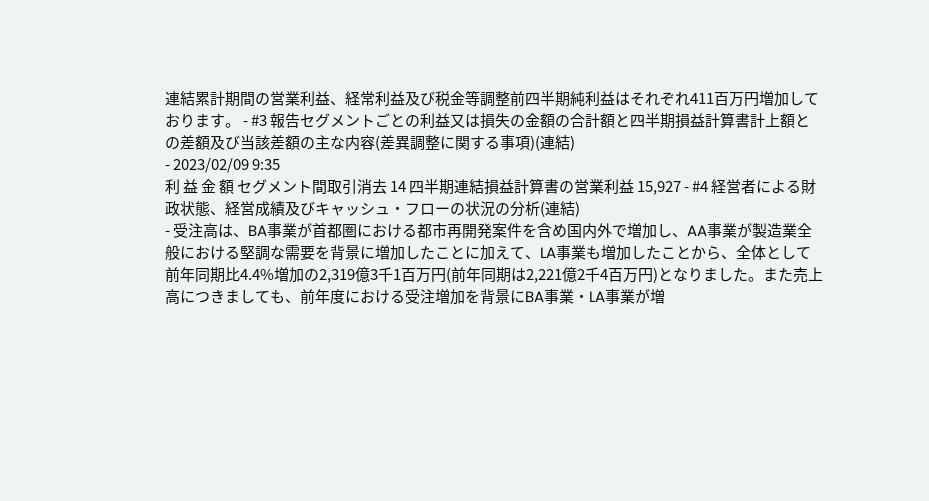連結累計期間の営業利益、経常利益及び税金等調整前四半期純利益はそれぞれ411百万円増加しております。 - #3 報告セグメントごとの利益又は損失の金額の合計額と四半期損益計算書計上額との差額及び当該差額の主な内容(差異調整に関する事項)(連結)
- 2023/02/09 9:35
利 益 金 額 セグメント間取引消去 14 四半期連結損益計算書の営業利益 15,927 - #4 経営者による財政状態、経営成績及びキャッシュ・フローの状況の分析(連結)
- 受注高は、BA事業が首都圏における都市再開発案件を含め国内外で増加し、AA事業が製造業全般における堅調な需要を背景に増加したことに加えて、LA事業も増加したことから、全体として前年同期比4.4%増加の2,319億3千1百万円(前年同期は2,221億2千4百万円)となりました。また売上高につきましても、前年度における受注増加を背景にBA事業・LA事業が増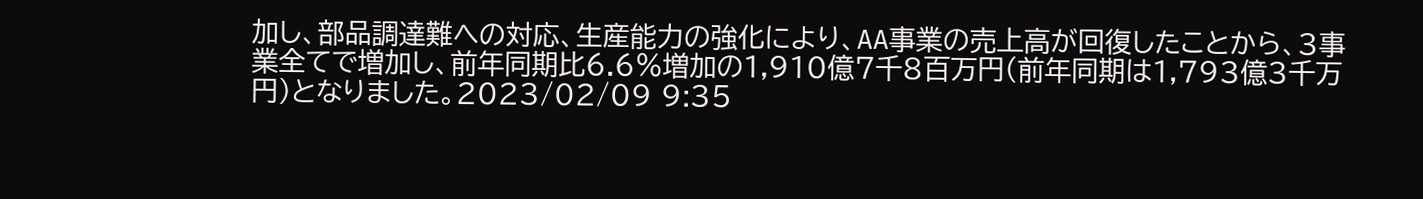加し、部品調達難への対応、生産能力の強化により、AA事業の売上高が回復したことから、3事業全てで増加し、前年同期比6.6%増加の1,910億7千8百万円(前年同期は1,793億3千万円)となりました。2023/02/09 9:35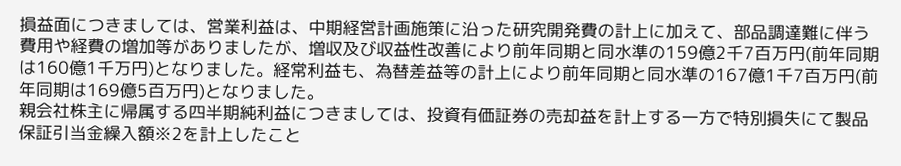損益面につきましては、営業利益は、中期経営計画施策に沿った研究開発費の計上に加えて、部品調達難に伴う費用や経費の増加等がありましたが、増収及び収益性改善により前年同期と同水準の159億2千7百万円(前年同期は160億1千万円)となりました。経常利益も、為替差益等の計上により前年同期と同水準の167億1千7百万円(前年同期は169億5百万円)となりました。
親会社株主に帰属する四半期純利益につきましては、投資有価証券の売却益を計上する一方で特別損失にて製品保証引当金繰入額※2を計上したこと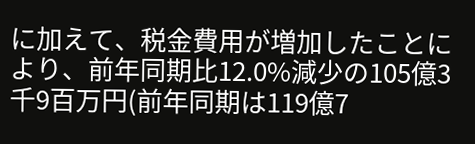に加えて、税金費用が増加したことにより、前年同期比12.0%減少の105億3千9百万円(前年同期は119億7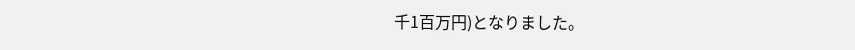千1百万円)となりました。